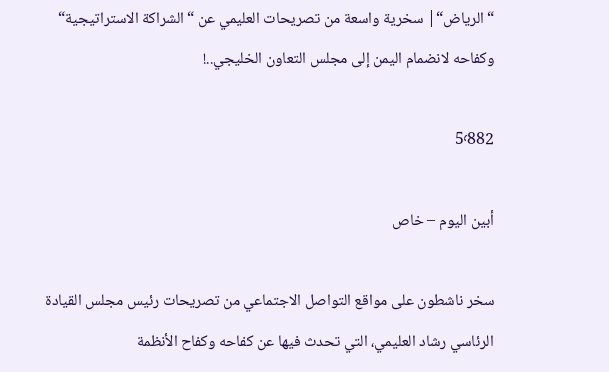“الرياض“| سخرية واسعة من تصريحات العليمي عن “الشراكة الاستراتيجية“ وكفاحه لانضمام اليمن إلى مجلس التعاون الخليجي..!

5٬882

أبين اليوم – خاص

سخر ناشطون على مواقع التواصل الاجتماعي من تصريحات رئيس مجلس القيادة الرئاسي رشاد العليمي، التي تحدث فيها عن كفاحه وكفاح الأنظمة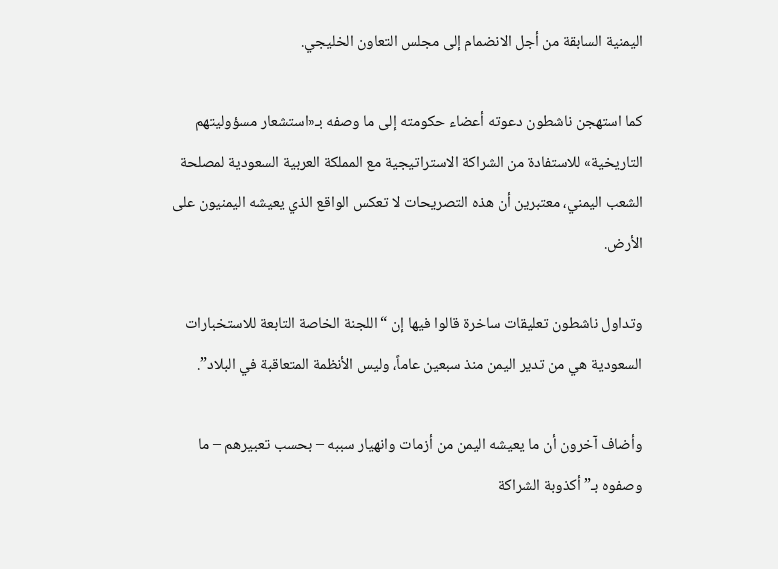اليمنية السابقة من أجل الانضمام إلى مجلس التعاون الخليجي.

كما استهجن ناشطون دعوته أعضاء حكومته إلى ما وصفه بـ«استشعار مسؤوليتهم التاريخية» للاستفادة من الشراكة الاستراتيجية مع المملكة العربية السعودية لمصلحة الشعب اليمني، معتبرين أن هذه التصريحات لا تعكس الواقع الذي يعيشه اليمنيون على الأرض.

وتداول ناشطون تعليقات ساخرة قالوا فيها إن “اللجنة الخاصة التابعة للاستخبارات السعودية هي من تدير اليمن منذ سبعين عاماً، وليس الأنظمة المتعاقبة في البلاد”.

وأضاف آخرون أن ما يعيشه اليمن من أزمات وانهيار سببه – بحسب تعبيرهم – ما وصفوه بـ”أكذوبة الشراكة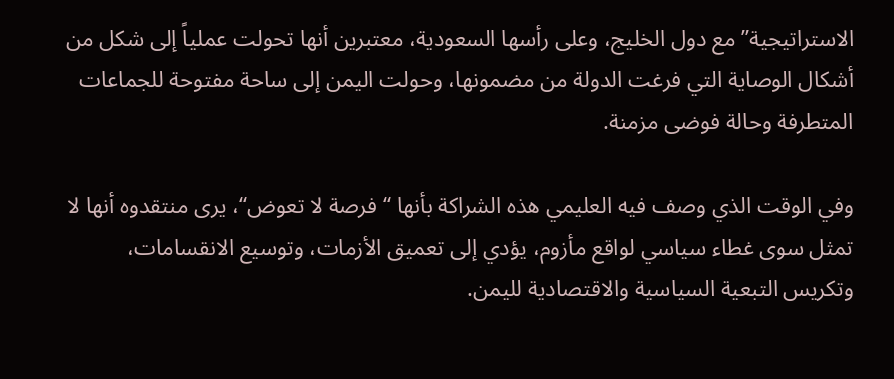الاستراتيجية” مع دول الخليج، وعلى رأسها السعودية، معتبرين أنها تحولت عملياً إلى شكل من أشكال الوصاية التي فرغت الدولة من مضمونها، وحولت اليمن إلى ساحة مفتوحة للجماعات المتطرفة وحالة فوضى مزمنة.

وفي الوقت الذي وصف فيه العليمي هذه الشراكة بأنها “فرصة لا تعوض“، يرى منتقدوه أنها لا تمثل سوى غطاء سياسي لواقع مأزوم، يؤدي إلى تعميق الأزمات، وتوسيع الانقسامات، وتكريس التبعية السياسية والاقتصادية لليمن.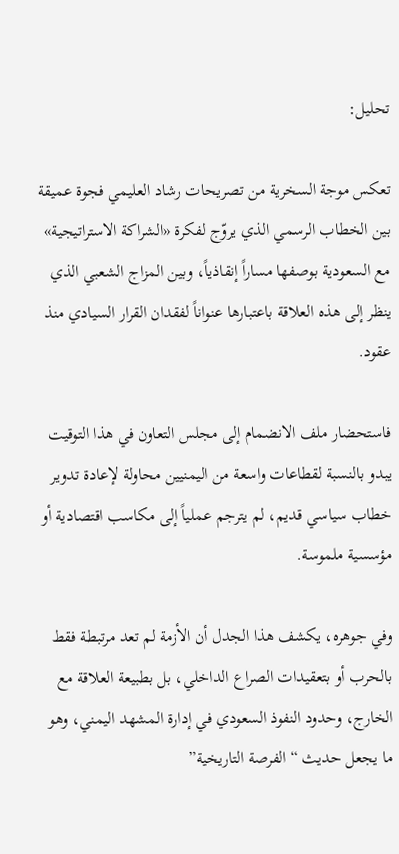تحليل:

تعكس موجة السخرية من تصريحات رشاد العليمي فجوة عميقة بين الخطاب الرسمي الذي يروّج لفكرة «الشراكة الاستراتيجية» مع السعودية بوصفها مساراً إنقاذياً، وبين المزاج الشعبي الذي ينظر إلى هذه العلاقة باعتبارها عنواناً لفقدان القرار السيادي منذ عقود.

فاستحضار ملف الانضمام إلى مجلس التعاون في هذا التوقيت يبدو بالنسبة لقطاعات واسعة من اليمنيين محاولة لإعادة تدوير خطاب سياسي قديم، لم يترجم عملياً إلى مكاسب اقتصادية أو مؤسسية ملموسة.

وفي جوهره، يكشف هذا الجدل أن الأزمة لم تعد مرتبطة فقط بالحرب أو بتعقيدات الصراع الداخلي، بل بطبيعة العلاقة مع الخارج، وحدود النفوذ السعودي في إدارة المشهد اليمني، وهو ما يجعل حديث “الفرصة التاريخية”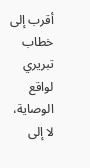أقرب إلى خطاب تبريري لواقع الوصاية، لا إلى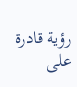رؤية قادرة على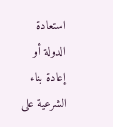استعادة الدولة أو إعادة بناء الشرعية على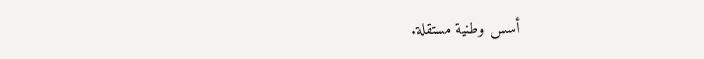أسس وطنية مستقلة.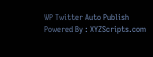WP Twitter Auto Publish Powered By : XYZScripts.com